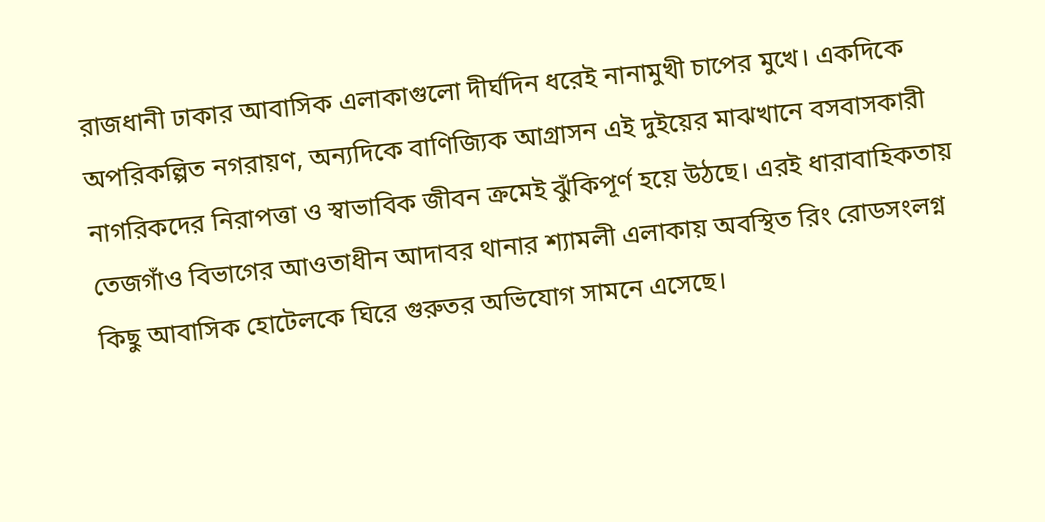রাজধানী ঢাকার আবাসিক এলাকাগুলো দীর্ঘদিন ধরেই নানামুখী চাপের মুখে। একদিকে অপরিকল্পিত নগরায়ণ, অন্যদিকে বাণিজ্যিক আগ্রাসন এই দুইয়ের মাঝখানে বসবাসকারী নাগরিকদের নিরাপত্তা ও স্বাভাবিক জীবন ক্রমেই ঝুঁকিপূর্ণ হয়ে উঠছে। এরই ধারাবাহিকতায় তেজগাঁও বিভাগের আওতাধীন আদাবর থানার শ্যামলী এলাকায় অবস্থিত রিং রোডসংলগ্ন কিছু আবাসিক হোটেলকে ঘিরে গুরুতর অভিযোগ সামনে এসেছে।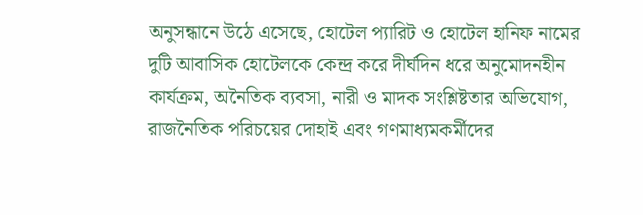অনুসন্ধানে উঠে এসেছে, হোটেল প্যারিট ও হোটেল হানিফ নামের দুটি আবাসিক হোটেলকে কেন্দ্র করে দীর্ঘদিন ধরে অনুমোদনহীন কার্যক্রম, অনৈতিক ব্যবসা, নারী ও মাদক সংশ্লিষ্টতার অভিযোগ, রাজনৈতিক পরিচয়ের দোহাই এবং গণমাধ্যমকর্মীদের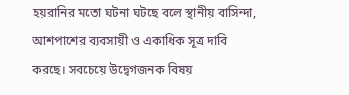হয়রানির মতো ঘটনা ঘটছে বলে স্থানীয় বাসিন্দা, আশপাশের ব্যবসায়ী ও একাধিক সূত্র দাবি করছে। সবচেয়ে উদ্বেগজনক বিষয়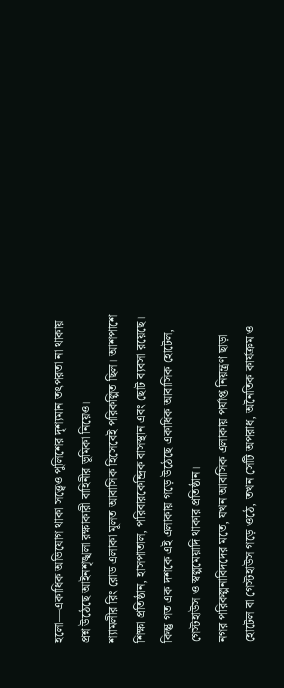হলো—একাধিক অভিযোগ থাকা সত্ত্বেও পুলিশের দৃশ্যমান তৎপরতা না থাকায় প্রশ্ন উঠেছে আইনশৃঙ্খলা রক্ষাকারী বাহিনীর ভূমিকা নিয়েও।
শ্যামলীর রিং রোড এলাকা মূলত আবাসিক হিসেবেই পরিকল্পিত ছিল। আশপাশে শিক্ষা প্রতিষ্ঠান, হাসপাতাল, পরিবারকেন্দ্রিক বাসস্থান এবং ছোট ব্যবসা রয়েছে। কিন্তু গত এক দশকে এই এলাকায় গড়ে উঠেছে একাধিক আবাসিক হোটেল, গেস্টহাউস ও স্বল্পমেয়াদি থাকার প্রতিষ্ঠান।
নগর পরিকল্পনাবিদদের মতে, যখন আবাসিক এলাকায় পর্যাপ্ত নিয়ন্ত্রণ ছাড়া হোটেল বা গেস্টহাউস গড়ে ওঠে, তখন সেটি অপরাধ, অনৈতিক কার্যক্রম ও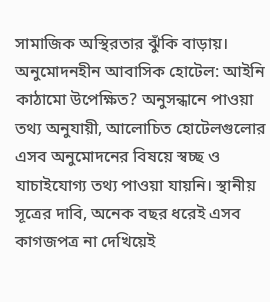সামাজিক অস্থিরতার ঝুঁকি বাড়ায়। অনুমোদনহীন আবাসিক হোটেল: আইনি কাঠামো উপেক্ষিত? অনুসন্ধানে পাওয়া তথ্য অনুযায়ী, আলোচিত হোটেলগুলোর এসব অনুমোদনের বিষয়ে স্বচ্ছ ও যাচাইযোগ্য তথ্য পাওয়া যায়নি। স্থানীয় সূত্রের দাবি, অনেক বছর ধরেই এসব কাগজপত্র না দেখিয়েই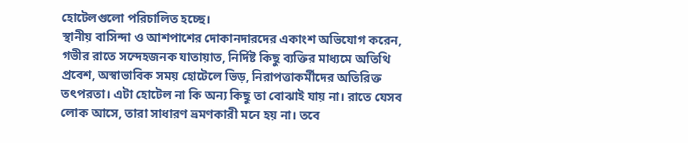হোটেলগুলো পরিচালিত হচ্ছে।
স্থানীয় বাসিন্দা ও আশপাশের দোকানদারদের একাংশ অভিযোগ করেন, গভীর রাতে সন্দেহজনক যাতায়াত, নির্দিষ্ট কিছু ব্যক্তির মাধ্যমে অতিথি প্রবেশ, অস্বাভাবিক সময় হোটেলে ভিড়, নিরাপত্তাকর্মীদের অতিরিক্ত তৎপরতা। এটা হোটেল না কি অন্য কিছু তা বোঝাই যায় না। রাতে যেসব লোক আসে, তারা সাধারণ ভ্রমণকারী মনে হয় না। তবে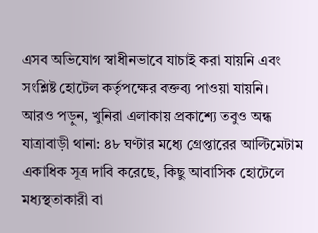এসব অভিযোগ স্বাধীনভাবে যাচাই করা যায়নি এবং সংশ্লিষ্ট হোটেল কর্তৃপক্ষের বক্তব্য পাওয়া যায়নি।
আরও পড়ুন, খুনিরা এলাকায় প্রকাশ্যে তবুও অন্ধ যাত্রাবাড়ী থানা: ৪৮ ঘণ্টার মধ্যে গ্রেপ্তারের আল্টিমেটাম
একাধিক সূত্র দাবি করেছে, কিছু আবাসিক হোটেলে মধ্যস্থতাকারী বা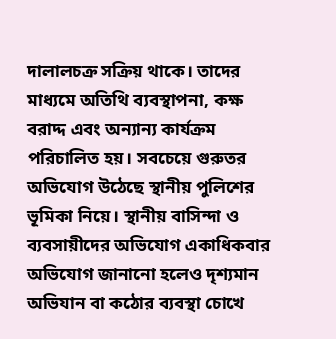দালালচক্র সক্রিয় থাকে। তাদের মাধ্যমে অতিথি ব্যবস্থাপনা, কক্ষ বরাদ্দ এবং অন্যান্য কার্যক্রম পরিচালিত হয়। সবচেয়ে গুরুতর অভিযোগ উঠেছে স্থানীয় পুলিশের ভূমিকা নিয়ে। স্থানীয় বাসিন্দা ও ব্যবসায়ীদের অভিযোগ একাধিকবার অভিযোগ জানানো হলেও দৃশ্যমান অভিযান বা কঠোর ব্যবস্থা চোখে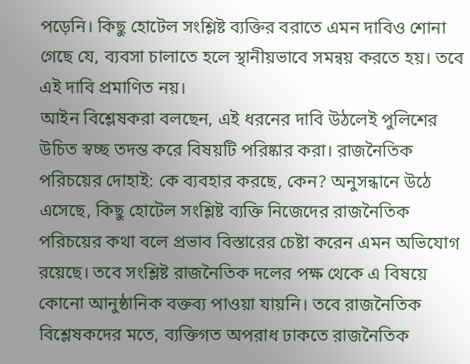পড়েনি। কিছু হোটেল সংশ্লিষ্ট ব্যক্তির বরাতে এমন দাবিও শোনা গেছে যে, ব্যবসা চালাতে হলে স্থানীয়ভাবে সমন্বয় করতে হয়। তবে এই দাবি প্রমাণিত নয়।
আইন বিশ্লেষকরা বলছেন, এই ধরনের দাবি উঠলেই পুলিশের উচিত স্বচ্ছ তদন্ত করে বিষয়টি পরিষ্কার করা। রাজনৈতিক পরিচয়ের দোহাই: কে ব্যবহার করছে, কেন? অনুসন্ধানে উঠে এসেছে, কিছু হোটেল সংশ্লিষ্ট ব্যক্তি নিজেদের রাজনৈতিক পরিচয়ের কথা বলে প্রভাব বিস্তারের চেষ্টা করেন এমন অভিযোগ রয়েছে। তবে সংশ্লিষ্ট রাজনৈতিক দলের পক্ষ থেকে এ বিষয়ে কোনো আনুষ্ঠানিক বক্তব্য পাওয়া যায়নি। তবে রাজনৈতিক বিশ্লেষকদের মতে, ব্যক্তিগত অপরাধ ঢাকতে রাজনৈতিক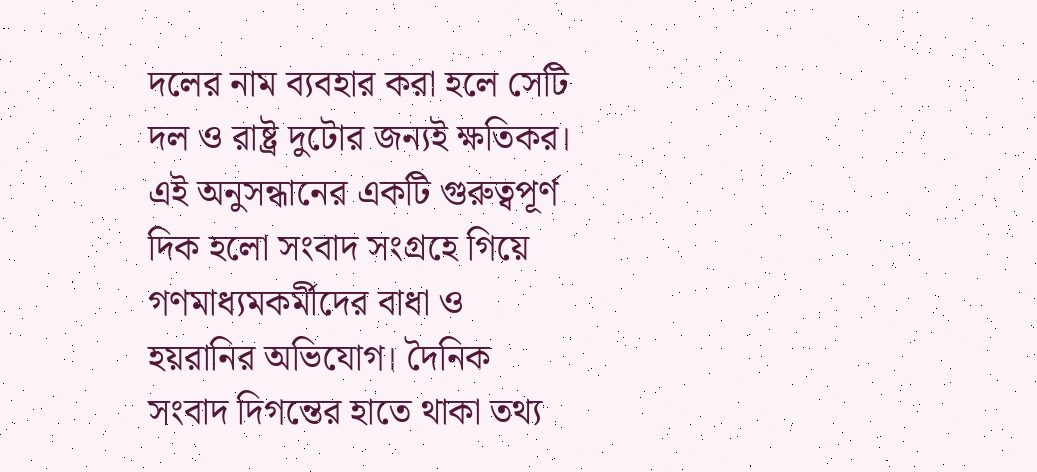দলের নাম ব্যবহার করা হলে সেটি দল ও রাষ্ট্র দুটোর জন্যই ক্ষতিকর।
এই অনুসন্ধানের একটি গুরুত্বপূর্ণ দিক হলো সংবাদ সংগ্রহে গিয়ে গণমাধ্যমকর্মীদের বাধা ও হয়রানির অভিযোগ। দৈনিক সংবাদ দিগন্তের হাতে থাকা তথ্য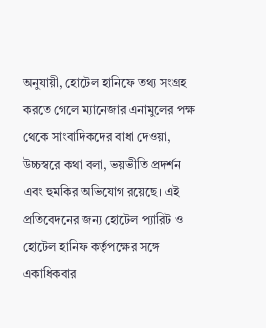অনুযায়ী, হোটেল হানিফে তথ্য সংগ্রহ করতে গেলে ম্যানেজার এনামুলের পক্ষ থেকে সাংবাদিকদের বাধা দেওয়া, উচ্চস্বরে কথা বলা, ভয়ভীতি প্রদর্শন এবং হুমকির অভিযোগ রয়েছে। এই প্রতিবেদনের জন্য হোটেল প্যারিট ও হোটেল হানিফ কর্তৃপক্ষের সঙ্গে একাধিকবার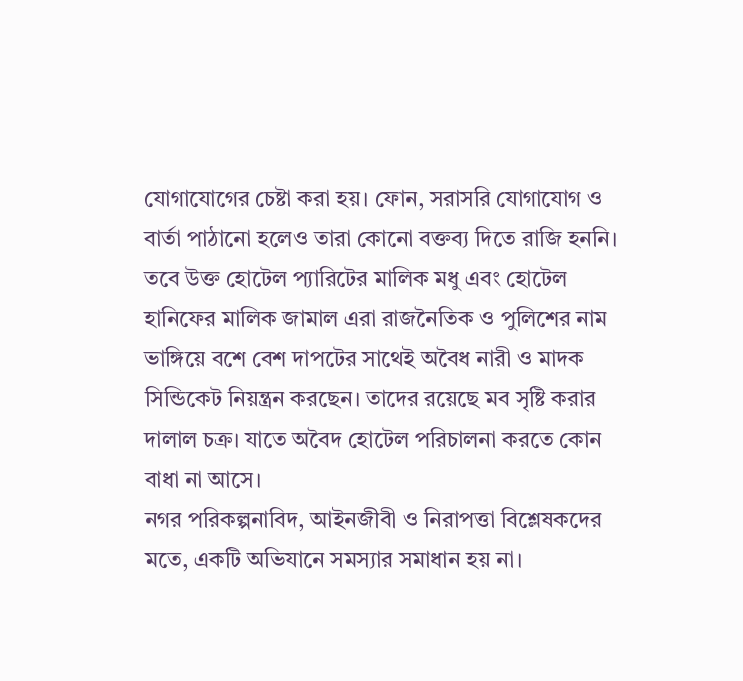যোগাযোগের চেষ্টা করা হয়। ফোন, সরাসরি যোগাযোগ ও বার্তা পাঠানো হলেও তারা কোনো বক্তব্য দিতে রাজি হননি। তবে উক্ত হোটেল প্যারিটের মালিক মধু এবং হোটেল হানিফের মালিক জামাল এরা রাজনৈতিক ও পুলিশের নাম ভাঙ্গিয়ে বশে বেশ দাপটের সাথেই অবৈধ নারী ও মাদক সিন্ডিকেট নিয়ন্ত্রন করছেন। তাদের রয়েছে মব সৃষ্টি করার দালাল চক্র। যাতে অবৈদ হোটেল পরিচালনা করতে কোন বাধা না আসে।
নগর পরিকল্পনাবিদ, আইনজীবী ও নিরাপত্তা বিশ্লেষকদের মতে, একটি অভিযানে সমস্যার সমাধান হয় না।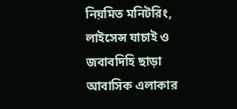নিয়মিত মনিটরিং, লাইসেন্স যাচাই ও জবাবদিহি ছাড়া আবাসিক এলাকার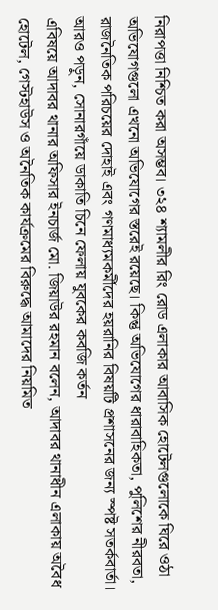নিরাপত্তা নিশ্চিত করা অসম্ভব। ৩২৪ শ্যামলীর রিং রোড এলাকার আবাসিক হোটেলগুলোকে ঘিরে ওঠা অভিযোগগুলো এখনো অভিযোগের স্তরেই রয়েছে। কিন্তু অভিযোগের ধারাবাহিকতা, পুলিশের নীরবতা, রাজনৈতিক পরিচয়ের দোহাই এবং গণমাধ্যমকর্মীদের হয়রানির বিষয়টি প্রশাসনের জন্য স্পষ্ট সতর্কবার্তা।
আরও পড়ুন, সোনারগাঁয়ে ডাকাতি চিনে ফেলায় যুবকের কবজি কর্তন
এবিষয়ে আদাবর থানার অফিসার ইনচার্জ মো. জিয়াউর রহমান বলেন, আদাবর থানাধীন এলাকায় অবৈধ হোটেল, গেস্টহাউস ও অনৈতিক কার্যক্রমের বিরুদ্ধে আমাদের নিয়মিত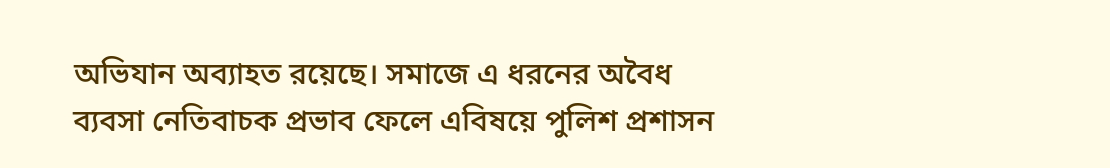অভিযান অব্যাহত রয়েছে। সমাজে এ ধরনের অবৈধ ব্যবসা নেতিবাচক প্রভাব ফেলে এবিষয়ে পুলিশ প্রশাসন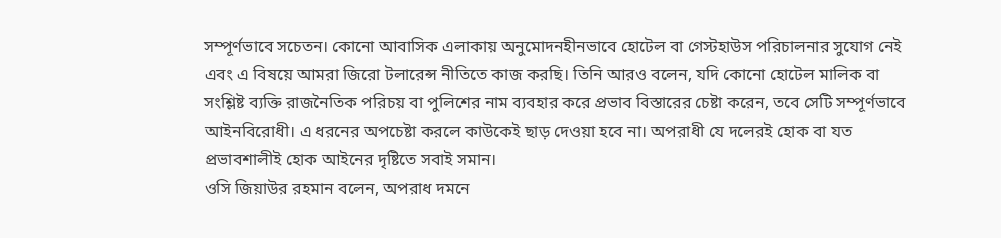সম্পূর্ণভাবে সচেতন। কোনো আবাসিক এলাকায় অনুমোদনহীনভাবে হোটেল বা গেস্টহাউস পরিচালনার সুযোগ নেই এবং এ বিষয়ে আমরা জিরো টলারেন্স নীতিতে কাজ করছি। তিনি আরও বলেন, যদি কোনো হোটেল মালিক বা সংশ্লিষ্ট ব্যক্তি রাজনৈতিক পরিচয় বা পুলিশের নাম ব্যবহার করে প্রভাব বিস্তারের চেষ্টা করেন, তবে সেটি সম্পূর্ণভাবে আইনবিরোধী। এ ধরনের অপচেষ্টা করলে কাউকেই ছাড় দেওয়া হবে না। অপরাধী যে দলেরই হোক বা যত প্রভাবশালীই হোক আইনের দৃষ্টিতে সবাই সমান।
ওসি জিয়াউর রহমান বলেন, অপরাধ দমনে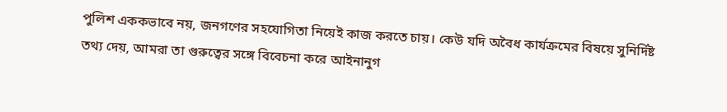পুলিশ এককভাবে নয়, জনগণের সহযোগিতা নিয়েই কাজ করতে চায়। কেউ যদি অবৈধ কার্যক্রমের বিষয়ে সুনির্দিষ্ট তথ্য দেয়, আমরা তা গুরুত্বের সঙ্গে বিবেচনা করে আইনানুগ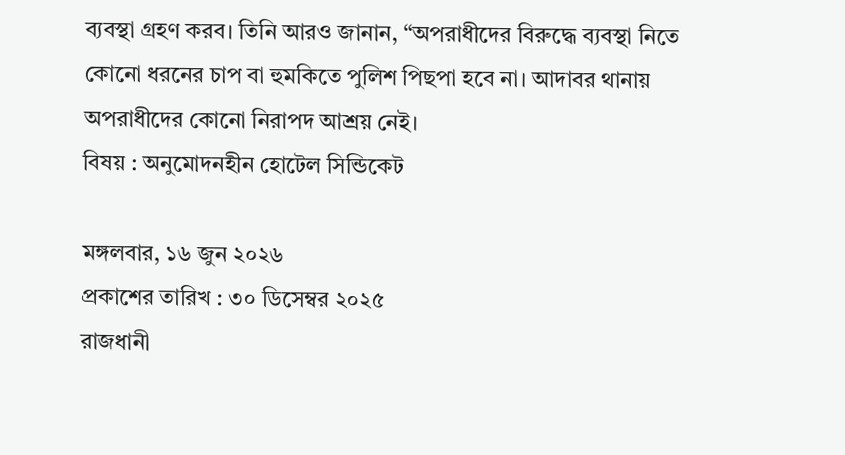ব্যবস্থা গ্রহণ করব। তিনি আরও জানান, “অপরাধীদের বিরুদ্ধে ব্যবস্থা নিতে কোনো ধরনের চাপ বা হুমকিতে পুলিশ পিছপা হবে না। আদাবর থানায় অপরাধীদের কোনো নিরাপদ আশ্রয় নেই।
বিষয় : অনুমোদনহীন হোটেল সিন্ডিকেট

মঙ্গলবার, ১৬ জুন ২০২৬
প্রকাশের তারিখ : ৩০ ডিসেম্বর ২০২৫
রাজধানী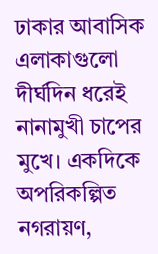ঢাকার আবাসিক এলাকাগুলো দীর্ঘদিন ধরেই নানামুখী চাপের মুখে। একদিকে অপরিকল্পিত নগরায়ণ,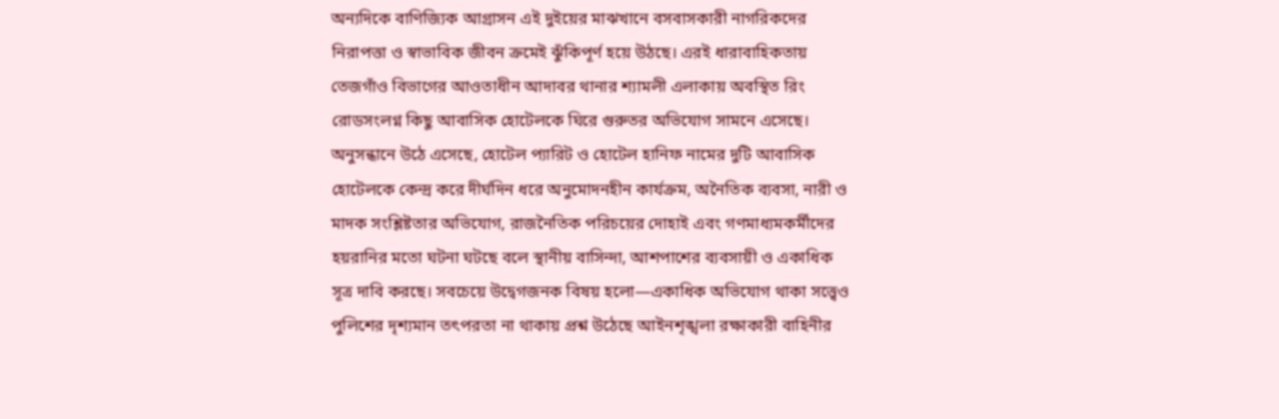অন্যদিকে বাণিজ্যিক আগ্রাসন এই দুইয়ের মাঝখানে বসবাসকারী নাগরিকদের নিরাপত্তা ও স্বাভাবিক জীবন ক্রমেই ঝুঁকিপূর্ণ হয়ে উঠছে। এরই ধারাবাহিকতায় তেজগাঁও বিভাগের আওতাধীন আদাবর থানার শ্যামলী এলাকায় অবস্থিত রিং রোডসংলগ্ন কিছু আবাসিক হোটেলকে ঘিরে গুরুতর অভিযোগ সামনে এসেছে। অনুসন্ধানে উঠে এসেছে, হোটেল প্যারিট ও হোটেল হানিফ নামের দুটি আবাসিক হোটেলকে কেন্দ্র করে দীর্ঘদিন ধরে অনুমোদনহীন কার্যক্রম, অনৈতিক ব্যবসা, নারী ও মাদক সংশ্লিষ্টতার অভিযোগ, রাজনৈতিক পরিচয়ের দোহাই এবং গণমাধ্যমকর্মীদের হয়রানির মতো ঘটনা ঘটছে বলে স্থানীয় বাসিন্দা, আশপাশের ব্যবসায়ী ও একাধিক সূত্র দাবি করছে। সবচেয়ে উদ্বেগজনক বিষয় হলো—একাধিক অভিযোগ থাকা সত্ত্বেও পুলিশের দৃশ্যমান তৎপরতা না থাকায় প্রশ্ন উঠেছে আইনশৃঙ্খলা রক্ষাকারী বাহিনীর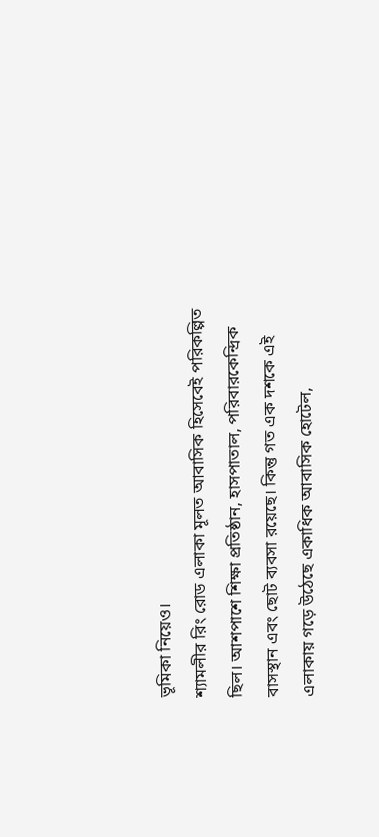ভূমিকা নিয়েও।
শ্যামলীর রিং রোড এলাকা মূলত আবাসিক হিসেবেই পরিকল্পিত ছিল। আশপাশে শিক্ষা প্রতিষ্ঠান, হাসপাতাল, পরিবারকেন্দ্রিক বাসস্থান এবং ছোট ব্যবসা রয়েছে। কিন্তু গত এক দশকে এই এলাকায় গড়ে উঠেছে একাধিক আবাসিক হোটেল,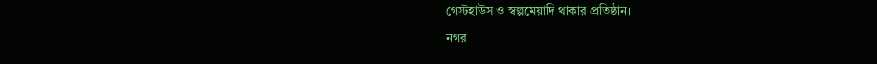গেস্টহাউস ও স্বল্পমেয়াদি থাকার প্রতিষ্ঠান।
নগর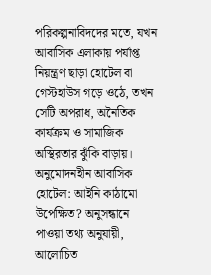পরিকল্পনাবিদদের মতে, যখন আবাসিক এলাকায় পর্যাপ্ত নিয়ন্ত্রণ ছাড়া হোটেল বা গেস্টহাউস গড়ে ওঠে, তখন সেটি অপরাধ, অনৈতিক কার্যক্রম ও সামাজিক অস্থিরতার ঝুঁকি বাড়ায়। অনুমোদনহীন আবাসিক হোটেল: আইনি কাঠামো উপেক্ষিত? অনুসন্ধানে পাওয়া তথ্য অনুযায়ী, আলোচিত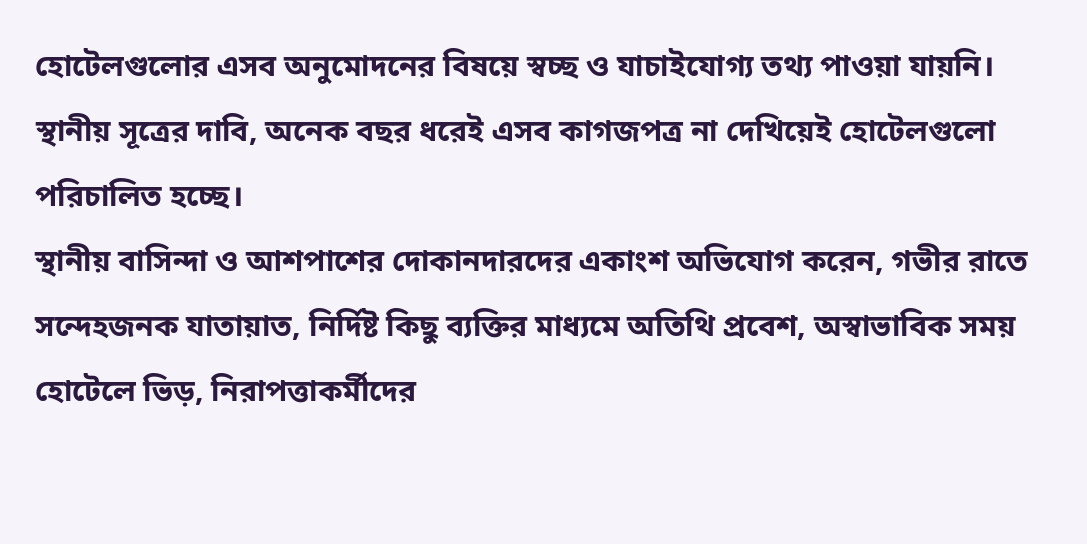হোটেলগুলোর এসব অনুমোদনের বিষয়ে স্বচ্ছ ও যাচাইযোগ্য তথ্য পাওয়া যায়নি। স্থানীয় সূত্রের দাবি, অনেক বছর ধরেই এসব কাগজপত্র না দেখিয়েই হোটেলগুলো পরিচালিত হচ্ছে।
স্থানীয় বাসিন্দা ও আশপাশের দোকানদারদের একাংশ অভিযোগ করেন, গভীর রাতে সন্দেহজনক যাতায়াত, নির্দিষ্ট কিছু ব্যক্তির মাধ্যমে অতিথি প্রবেশ, অস্বাভাবিক সময় হোটেলে ভিড়, নিরাপত্তাকর্মীদের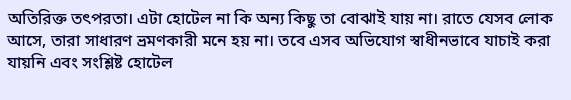অতিরিক্ত তৎপরতা। এটা হোটেল না কি অন্য কিছু তা বোঝাই যায় না। রাতে যেসব লোক আসে, তারা সাধারণ ভ্রমণকারী মনে হয় না। তবে এসব অভিযোগ স্বাধীনভাবে যাচাই করা যায়নি এবং সংশ্লিষ্ট হোটেল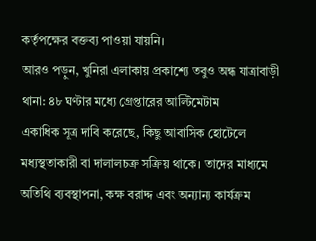কর্তৃপক্ষের বক্তব্য পাওয়া যায়নি।
আরও পড়ুন, খুনিরা এলাকায় প্রকাশ্যে তবুও অন্ধ যাত্রাবাড়ী থানা: ৪৮ ঘণ্টার মধ্যে গ্রেপ্তারের আল্টিমেটাম
একাধিক সূত্র দাবি করেছে, কিছু আবাসিক হোটেলে মধ্যস্থতাকারী বা দালালচক্র সক্রিয় থাকে। তাদের মাধ্যমে অতিথি ব্যবস্থাপনা, কক্ষ বরাদ্দ এবং অন্যান্য কার্যক্রম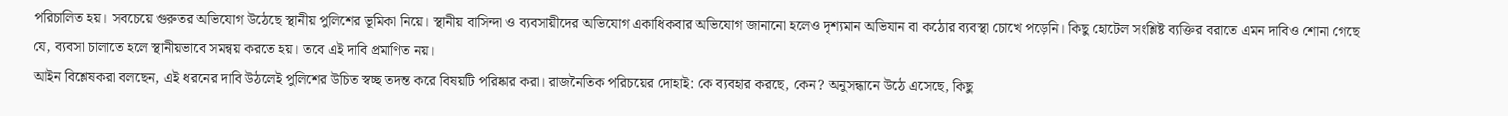পরিচালিত হয়। সবচেয়ে গুরুতর অভিযোগ উঠেছে স্থানীয় পুলিশের ভূমিকা নিয়ে। স্থানীয় বাসিন্দা ও ব্যবসায়ীদের অভিযোগ একাধিকবার অভিযোগ জানানো হলেও দৃশ্যমান অভিযান বা কঠোর ব্যবস্থা চোখে পড়েনি। কিছু হোটেল সংশ্লিষ্ট ব্যক্তির বরাতে এমন দাবিও শোনা গেছে যে, ব্যবসা চালাতে হলে স্থানীয়ভাবে সমন্বয় করতে হয়। তবে এই দাবি প্রমাণিত নয়।
আইন বিশ্লেষকরা বলছেন, এই ধরনের দাবি উঠলেই পুলিশের উচিত স্বচ্ছ তদন্ত করে বিষয়টি পরিষ্কার করা। রাজনৈতিক পরিচয়ের দোহাই: কে ব্যবহার করছে, কেন? অনুসন্ধানে উঠে এসেছে, কিছু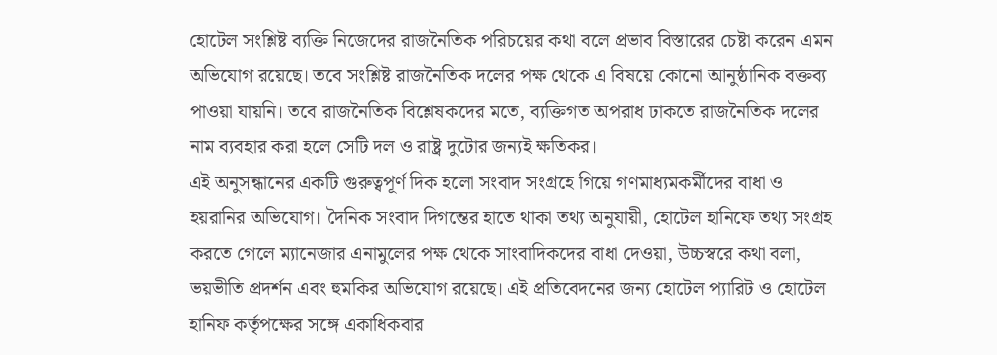হোটেল সংশ্লিষ্ট ব্যক্তি নিজেদের রাজনৈতিক পরিচয়ের কথা বলে প্রভাব বিস্তারের চেষ্টা করেন এমন অভিযোগ রয়েছে। তবে সংশ্লিষ্ট রাজনৈতিক দলের পক্ষ থেকে এ বিষয়ে কোনো আনুষ্ঠানিক বক্তব্য পাওয়া যায়নি। তবে রাজনৈতিক বিশ্লেষকদের মতে, ব্যক্তিগত অপরাধ ঢাকতে রাজনৈতিক দলের নাম ব্যবহার করা হলে সেটি দল ও রাষ্ট্র দুটোর জন্যই ক্ষতিকর।
এই অনুসন্ধানের একটি গুরুত্বপূর্ণ দিক হলো সংবাদ সংগ্রহে গিয়ে গণমাধ্যমকর্মীদের বাধা ও হয়রানির অভিযোগ। দৈনিক সংবাদ দিগন্তের হাতে থাকা তথ্য অনুযায়ী, হোটেল হানিফে তথ্য সংগ্রহ করতে গেলে ম্যানেজার এনামুলের পক্ষ থেকে সাংবাদিকদের বাধা দেওয়া, উচ্চস্বরে কথা বলা, ভয়ভীতি প্রদর্শন এবং হুমকির অভিযোগ রয়েছে। এই প্রতিবেদনের জন্য হোটেল প্যারিট ও হোটেল হানিফ কর্তৃপক্ষের সঙ্গে একাধিকবার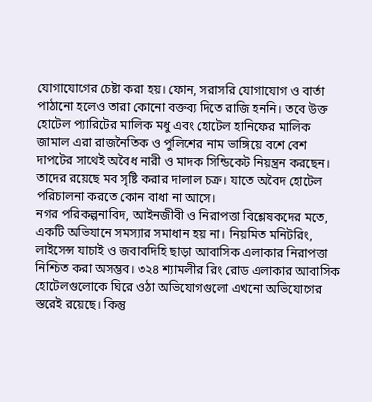যোগাযোগের চেষ্টা করা হয়। ফোন, সরাসরি যোগাযোগ ও বার্তা পাঠানো হলেও তারা কোনো বক্তব্য দিতে রাজি হননি। তবে উক্ত হোটেল প্যারিটের মালিক মধু এবং হোটেল হানিফের মালিক জামাল এরা রাজনৈতিক ও পুলিশের নাম ভাঙ্গিয়ে বশে বেশ দাপটের সাথেই অবৈধ নারী ও মাদক সিন্ডিকেট নিয়ন্ত্রন করছেন। তাদের রয়েছে মব সৃষ্টি করার দালাল চক্র। যাতে অবৈদ হোটেল পরিচালনা করতে কোন বাধা না আসে।
নগর পরিকল্পনাবিদ, আইনজীবী ও নিরাপত্তা বিশ্লেষকদের মতে, একটি অভিযানে সমস্যার সমাধান হয় না। নিয়মিত মনিটরিং, লাইসেন্স যাচাই ও জবাবদিহি ছাড়া আবাসিক এলাকার নিরাপত্তা নিশ্চিত করা অসম্ভব। ৩২৪ শ্যামলীর রিং রোড এলাকার আবাসিক হোটেলগুলোকে ঘিরে ওঠা অভিযোগগুলো এখনো অভিযোগের স্তরেই রয়েছে। কিন্তু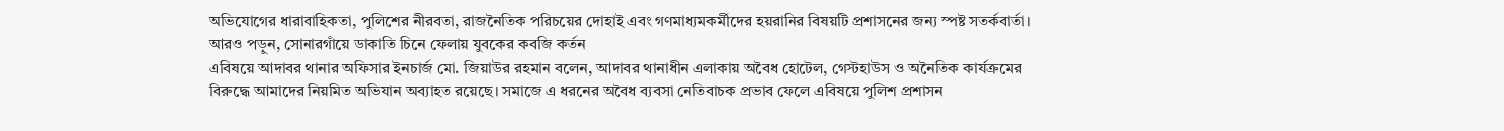অভিযোগের ধারাবাহিকতা, পুলিশের নীরবতা, রাজনৈতিক পরিচয়ের দোহাই এবং গণমাধ্যমকর্মীদের হয়রানির বিষয়টি প্রশাসনের জন্য স্পষ্ট সতর্কবার্তা।
আরও পড়ুন, সোনারগাঁয়ে ডাকাতি চিনে ফেলায় যুবকের কবজি কর্তন
এবিষয়ে আদাবর থানার অফিসার ইনচার্জ মো. জিয়াউর রহমান বলেন, আদাবর থানাধীন এলাকায় অবৈধ হোটেল, গেস্টহাউস ও অনৈতিক কার্যক্রমের বিরুদ্ধে আমাদের নিয়মিত অভিযান অব্যাহত রয়েছে। সমাজে এ ধরনের অবৈধ ব্যবসা নেতিবাচক প্রভাব ফেলে এবিষয়ে পুলিশ প্রশাসন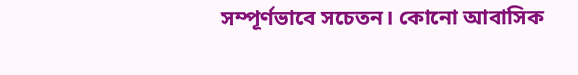সম্পূর্ণভাবে সচেতন। কোনো আবাসিক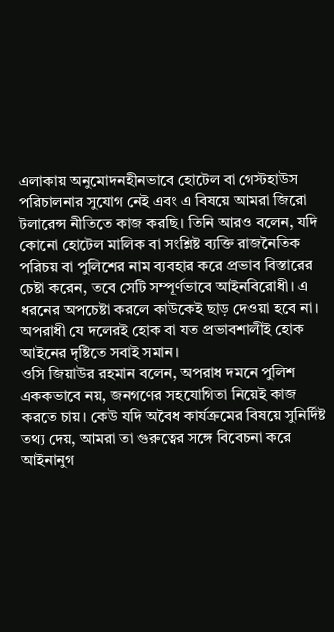এলাকায় অনুমোদনহীনভাবে হোটেল বা গেস্টহাউস পরিচালনার সুযোগ নেই এবং এ বিষয়ে আমরা জিরো টলারেন্স নীতিতে কাজ করছি। তিনি আরও বলেন, যদি কোনো হোটেল মালিক বা সংশ্লিষ্ট ব্যক্তি রাজনৈতিক পরিচয় বা পুলিশের নাম ব্যবহার করে প্রভাব বিস্তারের চেষ্টা করেন, তবে সেটি সম্পূর্ণভাবে আইনবিরোধী। এ ধরনের অপচেষ্টা করলে কাউকেই ছাড় দেওয়া হবে না। অপরাধী যে দলেরই হোক বা যত প্রভাবশালীই হোক আইনের দৃষ্টিতে সবাই সমান।
ওসি জিয়াউর রহমান বলেন, অপরাধ দমনে পুলিশ এককভাবে নয়, জনগণের সহযোগিতা নিয়েই কাজ করতে চায়। কেউ যদি অবৈধ কার্যক্রমের বিষয়ে সুনির্দিষ্ট তথ্য দেয়, আমরা তা গুরুত্বের সঙ্গে বিবেচনা করে আইনানুগ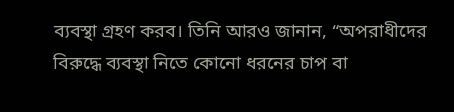ব্যবস্থা গ্রহণ করব। তিনি আরও জানান, “অপরাধীদের বিরুদ্ধে ব্যবস্থা নিতে কোনো ধরনের চাপ বা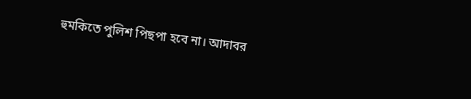হুমকিতে পুলিশ পিছপা হবে না। আদাবর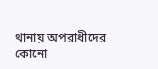থানায় অপরাধীদের কোনো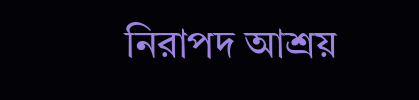নিরাপদ আশ্রয়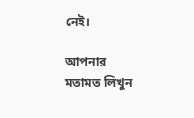নেই।

আপনার মতামত লিখুন